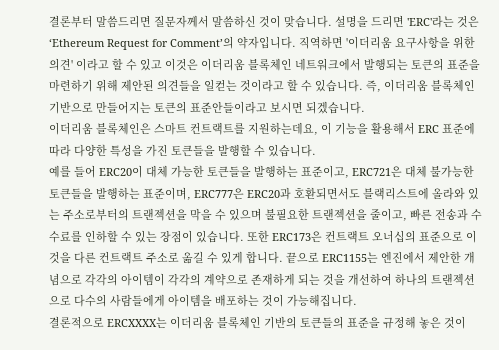결론부터 말씀드리면 질문자께서 말씀하신 것이 맞습니다. 설명을 드리면 'ERC'라는 것은 ‘Ethereum Request for Comment’의 약자입니다. 직역하면 '이더리움 요구사항을 위한 의견' 이라고 할 수 있고 이것은 이더리움 블록체인 네트워크에서 발행되는 토큰의 표준을 마련하기 위해 제안된 의견들을 일컫는 것이라고 할 수 있습니다. 즉, 이더리움 블록체인 기반으로 만들어지는 토큰의 표준안들이라고 보시면 되겠습니다.
이더리움 블록체인은 스마트 컨트랙트를 지원하는데요, 이 기능을 활용해서 ERC 표준에 따라 다양한 특성을 가진 토큰들을 발행할 수 있습니다.
예를 들어 ERC20이 대체 가능한 토큰들을 발행하는 표준이고, ERC721은 대체 불가능한 토큰들을 발행하는 표준이며, ERC777은 ERC20과 호환되면서도 블랙리스트에 올라와 있는 주소로부터의 트랜젝션을 막을 수 있으며 불필요한 트랜젝션을 줄이고, 빠른 전송과 수수료를 인하할 수 있는 장점이 있습니다. 또한 ERC173은 컨트랙트 오너십의 표준으로 이것을 다른 컨트랙트 주소로 옮길 수 있게 합니다. 끝으로 ERC1155는 엔진에서 제안한 개념으로 각각의 아이템이 각각의 계약으로 존재하게 되는 것을 개선하여 하나의 트랜젝션으로 다수의 사람들에게 아이템을 배포하는 것이 가능해집니다.
결론적으로 ERCXXXX는 이더리움 블록체인 기반의 토큰들의 표준을 규정해 놓은 것이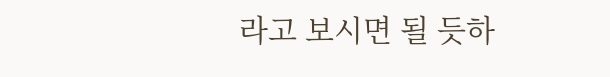라고 보시면 될 듯하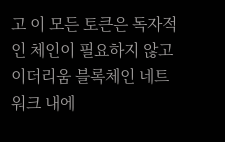고 이 모든 토큰은 독자적인 체인이 필요하지 않고 이더리움 블록체인 네트워크 내에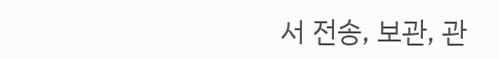서 전송, 보관, 관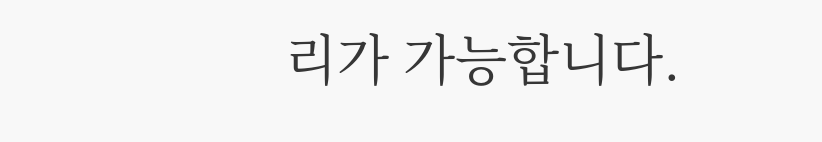리가 가능합니다.